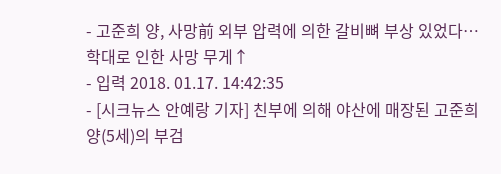- 고준희 양, 사망前 외부 압력에 의한 갈비뼈 부상 있었다…학대로 인한 사망 무게↑
- 입력 2018. 01.17. 14:42:35
- [시크뉴스 안예랑 기자] 친부에 의해 야산에 매장된 고준희 양(5세)의 부검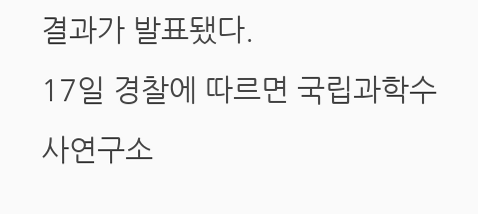결과가 발표됐다.
17일 경찰에 따르면 국립과학수사연구소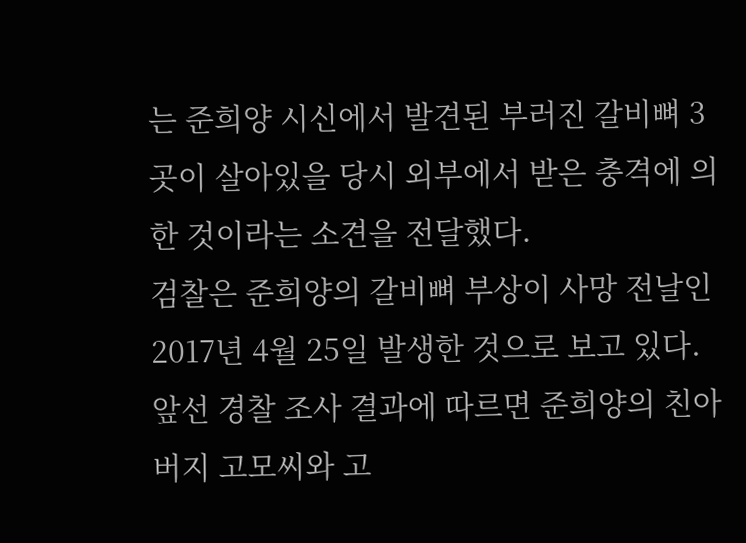는 준희양 시신에서 발견된 부러진 갈비뼈 3곳이 살아있을 당시 외부에서 받은 충격에 의한 것이라는 소견을 전달했다.
검찰은 준희양의 갈비뼈 부상이 사망 전날인 2017년 4월 25일 발생한 것으로 보고 있다. 앞선 경찰 조사 결과에 따르면 준희양의 친아버지 고모씨와 고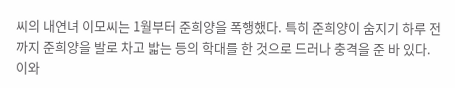씨의 내연녀 이모씨는 1월부터 준희양을 폭행했다. 특히 준희양이 숨지기 하루 전까지 준희양을 발로 차고 밟는 등의 학대를 한 것으로 드러나 충격을 준 바 있다.
이와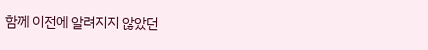함께 이전에 알려지지 않았던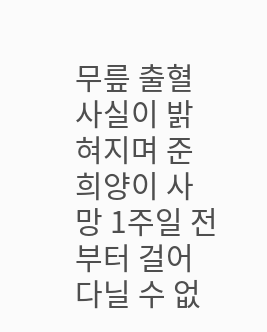무릎 출혈 사실이 밝혀지며 준희양이 사망 1주일 전부터 걸어다닐 수 없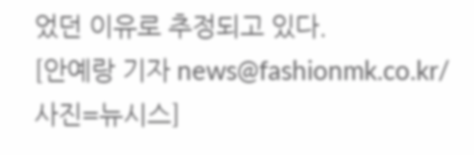었던 이유로 추정되고 있다.
[안예랑 기자 news@fashionmk.co.kr/ 사진=뉴시스]